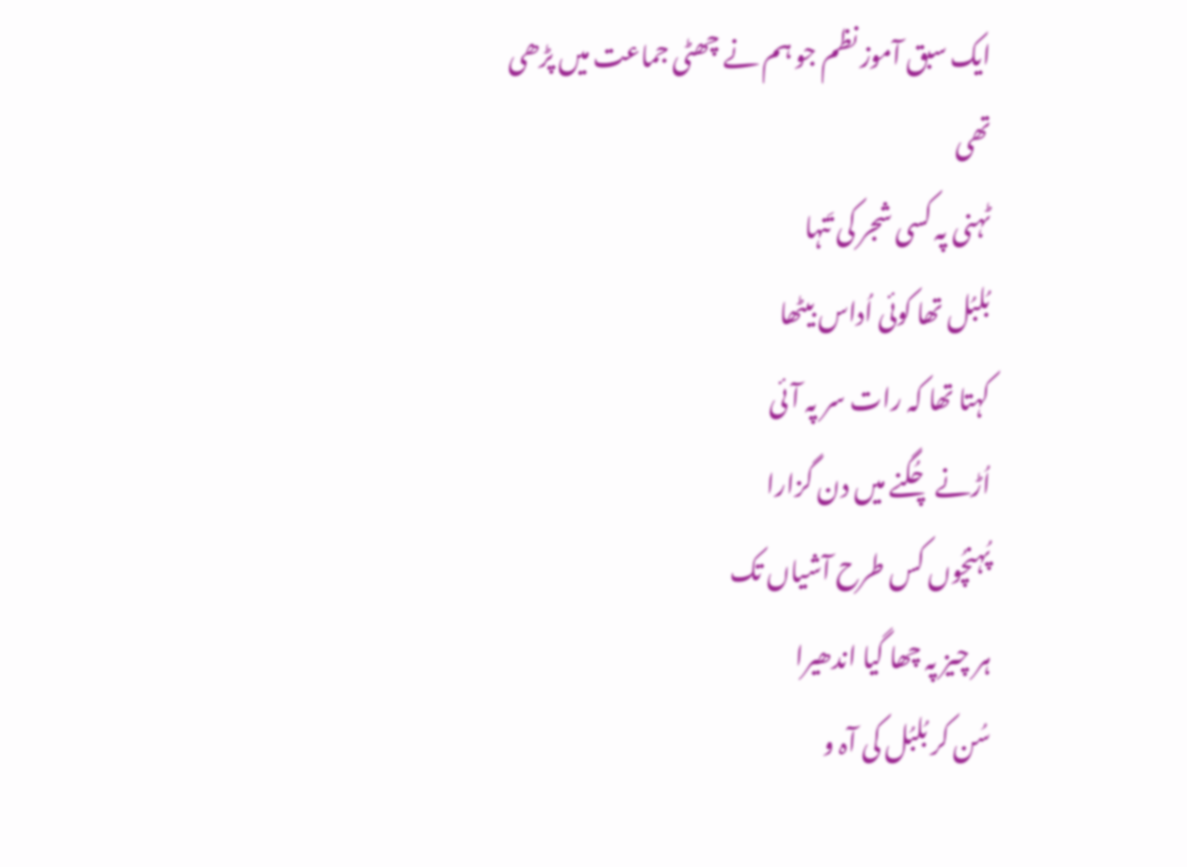ایک سبق آموز نظم جو ہم نے چھٹی جماعت میں پڑھی تھی
ٹہنی پہ کسی شجر کی تَنہا
بُلبُل تھا کوئی اُداس بیٹھا
کہتا تھا کہ رات سر پہ آئی
اُڑنے چُگنے میں دن گزارا
پُہنچُوں کس طرح آشیاں تک
ہر چیز پہ چھا گیا اندھیرا
سُن کر بُلبُل کی آہ و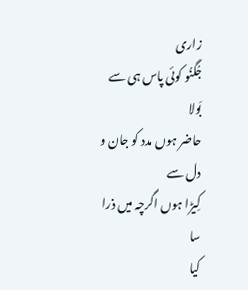زاری
جُگنُو کوئی پاس ہی سے بَولا
حاضر ہوں مدد کو جان و دل سے
کِیڑا ہوں اگرچہ میں ذرا سا
کیا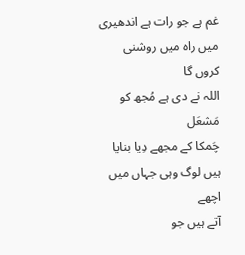غم ہے جو رات ہے اندھیری
میں راہ میں روشنی کروں گا
اللہ نے دی ہے مُجھ کو مَشعَل
چَمکا کے مجھے دِیا بنایا
ہیں لوگ وہی جہاں میں اچھے
آتے ہیں جو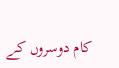کام دوسروں کے